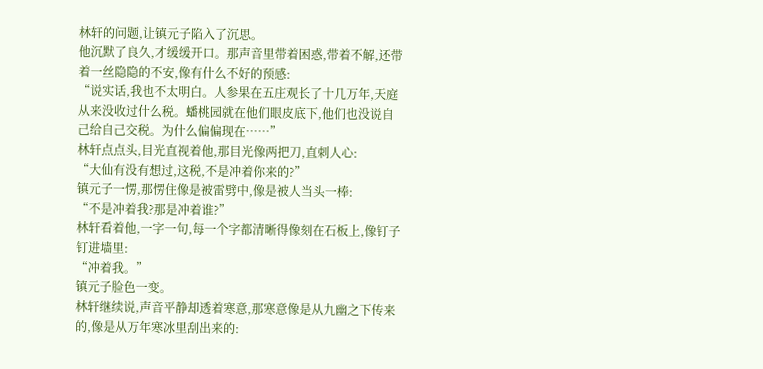林轩的问题,让镇元子陷入了沉思。
他沉默了良久,才缓缓开口。那声音里带着困惑,带着不解,还带着一丝隐隐的不安,像有什么不好的预感:
“说实话,我也不太明白。人参果在五庄观长了十几万年,天庭从来没收过什么税。蟠桃园就在他们眼皮底下,他们也没说自己给自己交税。为什么偏偏现在……”
林轩点点头,目光直视着他,那目光像两把刀,直刺人心:
“大仙有没有想过,这税,不是冲着你来的?”
镇元子一愣,那愣住像是被雷劈中,像是被人当头一棒:
“不是冲着我?那是冲着谁?”
林轩看着他,一字一句,每一个字都清晰得像刻在石板上,像钉子钉进墙里:
“冲着我。”
镇元子脸色一变。
林轩继续说,声音平静却透着寒意,那寒意像是从九幽之下传来的,像是从万年寒冰里刮出来的: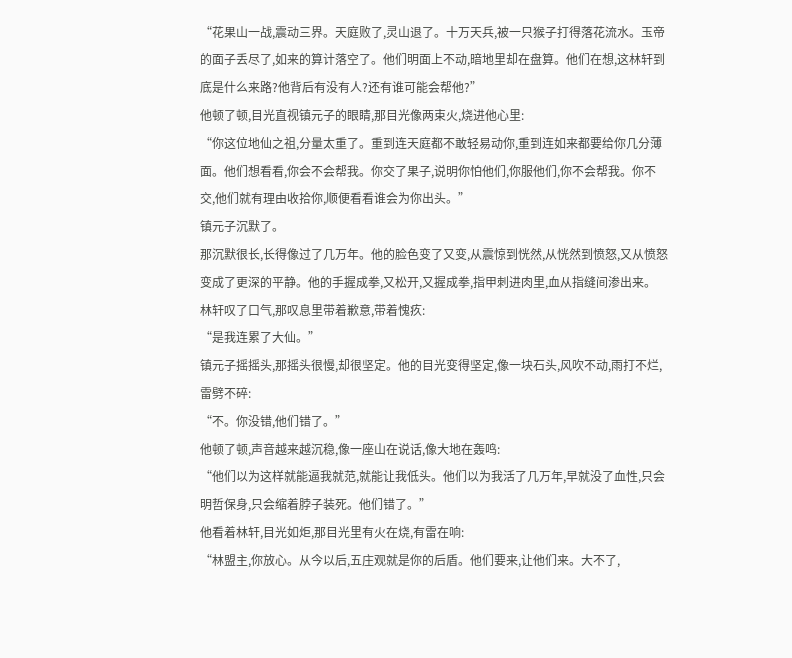“花果山一战,震动三界。天庭败了,灵山退了。十万天兵,被一只猴子打得落花流水。玉帝的面子丢尽了,如来的算计落空了。他们明面上不动,暗地里却在盘算。他们在想,这林轩到底是什么来路?他背后有没有人?还有谁可能会帮他?”
他顿了顿,目光直视镇元子的眼睛,那目光像两束火,烧进他心里:
“你这位地仙之祖,分量太重了。重到连天庭都不敢轻易动你,重到连如来都要给你几分薄面。他们想看看,你会不会帮我。你交了果子,说明你怕他们,你服他们,你不会帮我。你不交,他们就有理由收拾你,顺便看看谁会为你出头。”
镇元子沉默了。
那沉默很长,长得像过了几万年。他的脸色变了又变,从震惊到恍然,从恍然到愤怒,又从愤怒变成了更深的平静。他的手握成拳,又松开,又握成拳,指甲刺进肉里,血从指缝间渗出来。
林轩叹了口气,那叹息里带着歉意,带着愧疚:
“是我连累了大仙。”
镇元子摇摇头,那摇头很慢,却很坚定。他的目光变得坚定,像一块石头,风吹不动,雨打不烂,雷劈不碎:
“不。你没错,他们错了。”
他顿了顿,声音越来越沉稳,像一座山在说话,像大地在轰鸣:
“他们以为这样就能逼我就范,就能让我低头。他们以为我活了几万年,早就没了血性,只会明哲保身,只会缩着脖子装死。他们错了。”
他看着林轩,目光如炬,那目光里有火在烧,有雷在响:
“林盟主,你放心。从今以后,五庄观就是你的后盾。他们要来,让他们来。大不了,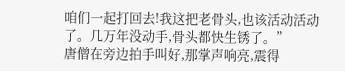咱们一起打回去!我这把老骨头,也该活动活动了。几万年没动手,骨头都快生锈了。”
唐僧在旁边拍手叫好,那掌声响亮,震得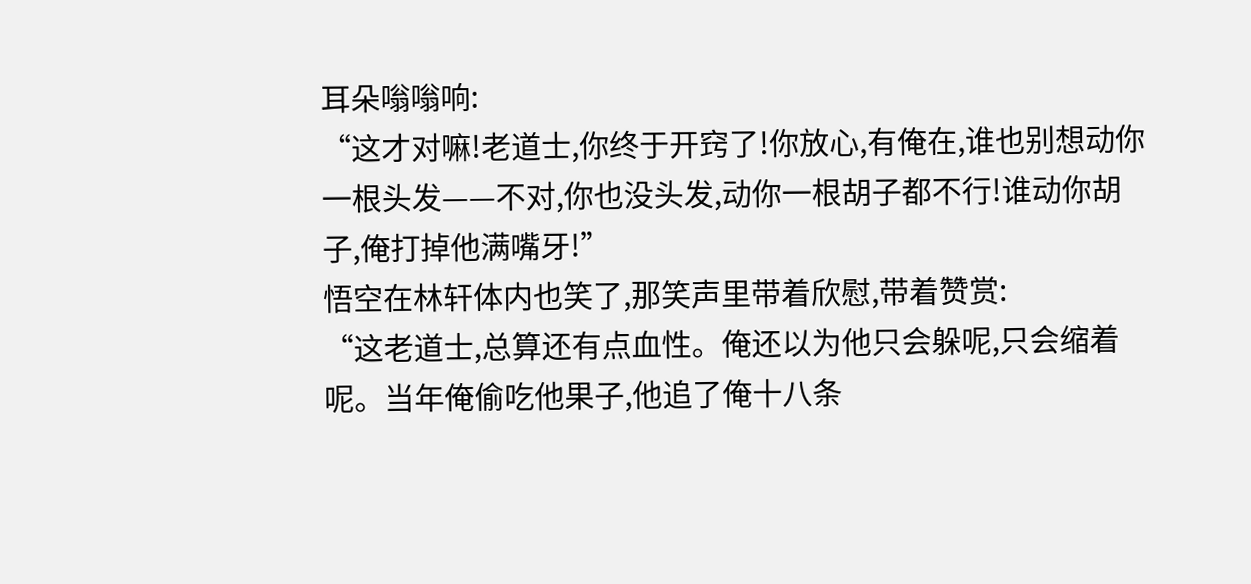耳朵嗡嗡响:
“这才对嘛!老道士,你终于开窍了!你放心,有俺在,谁也别想动你一根头发——不对,你也没头发,动你一根胡子都不行!谁动你胡子,俺打掉他满嘴牙!”
悟空在林轩体内也笑了,那笑声里带着欣慰,带着赞赏:
“这老道士,总算还有点血性。俺还以为他只会躲呢,只会缩着呢。当年俺偷吃他果子,他追了俺十八条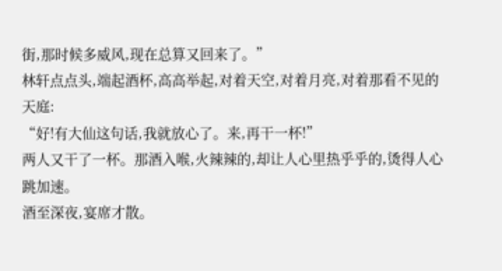街,那时候多威风,现在总算又回来了。”
林轩点点头,端起酒杯,高高举起,对着天空,对着月亮,对着那看不见的天庭:
“好!有大仙这句话,我就放心了。来,再干一杯!”
两人又干了一杯。那酒入喉,火辣辣的,却让人心里热乎乎的,烫得人心跳加速。
酒至深夜,宴席才散。